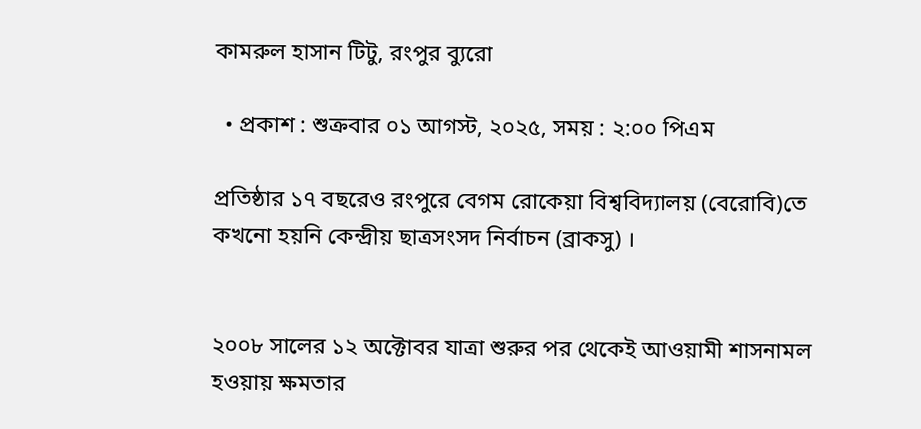কামরুল হাসান টিটু, রংপুর ব্যুরো

  • প্রকাশ : শুক্রবার ০১ আগস্ট, ২০২৫, সময় : ২:০০ পিএম

প্রতিষ্ঠার ১৭ বছরেও রংপুরে বেগম রোকেয়া বিশ্ববিদ্যালয় (বেরোবি)তে কখনো হয়নি কেন্দ্রীয় ছাত্রসংসদ নির্বাচন (ব্রাকসু) ।


২০০৮ সালের ১২ অক্টোবর যাত্রা শুরুর পর থেকেই আওয়ামী শাসনামল হওয়ায় ক্ষমতার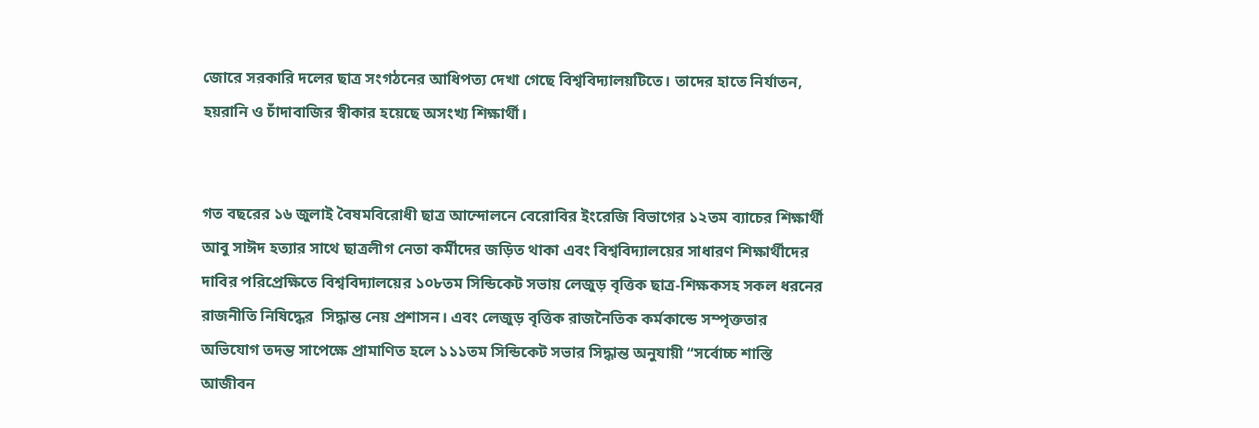জোরে সরকারি দলের ছাত্র সংগঠনের আধিপত্য দেখা গেছে বিশ্ববিদ্যালয়টিতে। তাদের হাতে নির্যাতন, হয়রানি ও চাঁদাবাজির স্বীকার হয়েছে অসংখ্য শিক্ষার্থী।


গত বছরের ১৬ জুলাই বৈষমবিরোধী ছাত্র আন্দোলনে বেরোবির ইংরেজি বিভাগের ১২তম ব্যাচের শিক্ষার্থী আবু সাঈদ হত্যার সাথে ছাত্রলীগ নেতা কর্মীদের জড়িত থাকা এবং বিশ্ববিদ্যালয়ের সাধারণ শিক্ষার্থীদের দাবির পরিপ্রেক্ষিতে বিশ্ববিদ্যালয়ের ১০৮তম সিন্ডিকেট সভায় লেজুড় বৃত্তিক ছাত্র-শিক্ষকসহ সকল ধরনের রাজনীতি নিষিদ্ধের  সিদ্ধান্ত নেয় প্রশাসন। এবং লেজুড় বৃত্তিক রাজনৈতিক কর্মকান্ডে সম্পৃক্ততার অভিযোগ তদন্ত সাপেক্ষে প্রামাণিত হলে ১১১তম সিন্ডিকেট সভার সিদ্ধান্ত অনুযায়ী “সর্বোচ্চ শাস্তি আজীবন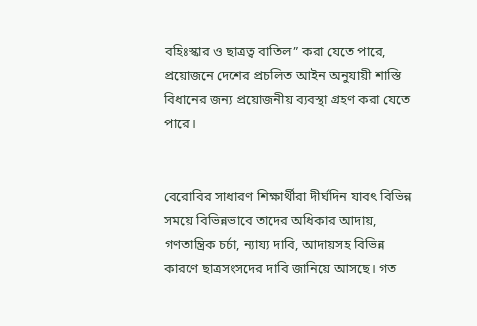বহিঃস্কার ও ছাত্রত্ব বাতিল” করা যেতে পারে, প্রয়োজনে দেশের প্রচলিত আইন অনুযায়ী শাস্তি বিধানের জন্য প্রয়োজনীয় ব্যবস্থা গ্রহণ করা যেতে পারে।


বেরোবির সাধারণ শিক্ষার্থীরা দীর্ঘদিন যাবৎ বিভিন্ন সময়ে বিভিন্নভাবে তাদের অধিকার আদায়, গণতান্ত্রিক চর্চা, ন্যায্য দাবি, আদায়সহ বিভিন্ন কারণে ছাত্রসংসদের দাবি জানিয়ে আসছে। গত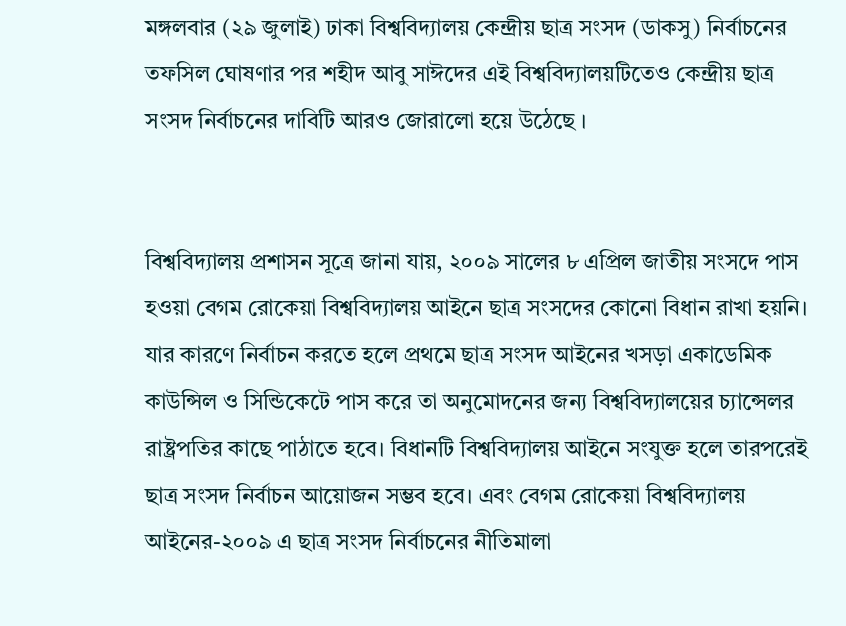মঙ্গলবার (২৯ জুলাই) ঢাকা বিশ্ববিদ্যালয় কেন্দ্রীয় ছাত্র সংসদ (ডাকসু) নির্বাচনের তফসিল ঘোষণার পর শহীদ আবু সাঈদের এই বিশ্ববিদ্যালয়টিতেও কেন্দ্রীয় ছাত্র সংসদ নির্বাচনের দাবিটি আরও জোরালো হয়ে উঠেছে ‌।


বিশ্ববিদ্যালয় প্রশাসন সূত্রে জানা যায়, ২০০৯ সালের ৮ এপ্রিল জাতীয় সংসদে পাস হওয়া বেগম রোকেয়া বিশ্ববিদ্যালয় আইনে ছাত্র সংসদের কোনো বিধান রাখা হয়নি। যার কারণে নির্বাচন করতে হলে প্রথমে ছাত্র সংসদ আইনের খসড়া একাডেমিক কাউন্সিল ও সিন্ডিকেটে পাস করে তা অনুমোদনের জন্য বিশ্ববিদ্যালয়ের চ্যান্সেলর রাষ্ট্রপতির কাছে পাঠাতে হবে। বিধানটি বিশ্ববিদ্যালয় আইনে সংযুক্ত হলে তারপরেই ছাত্র সংসদ নির্বাচন আয়োজন সম্ভব হবে। এবং বেগম রোকেয়া বিশ্ববিদ্যালয় আইনের-২০০৯ এ ছাত্র সংসদ নির্বাচনের নীতিমালা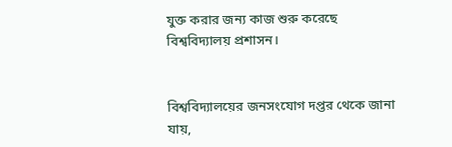যুক্ত করার জন্য কাজ শুরু করেছে বিশ্ববিদ্যালয় প্রশাসন।


বিশ্ববিদ্যালয়ের জনসংযোগ দপ্তর থেকে জানা যায়,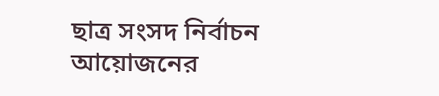ছাত্র সংসদ নির্বাচন আয়োজনের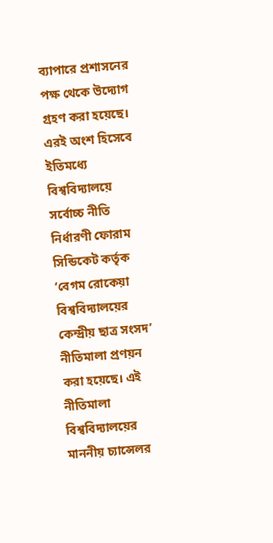ব্যাপারে প্রশাসনের পক্ষ থেকে উদ্যোগ গ্রহণ করা হয়েছে। এরই অংশ হিসেবে ইতিমধ্যে বিশ্ববিদ্যালয়ে সর্বোচ্চ নীতি নির্ধারণী ফোরাম সিন্ডিকেট কর্তৃক ‘বেগম রোকেয়া বিশ্ববিদ্যালয়ের কেন্দ্রীয় ছাত্র সংসদ’ নীতিমালা প্রণয়ন করা হয়েছে। এই নীতিমালা বিশ্ববিদ্যালয়ের মাননীয় চ্যান্সেলর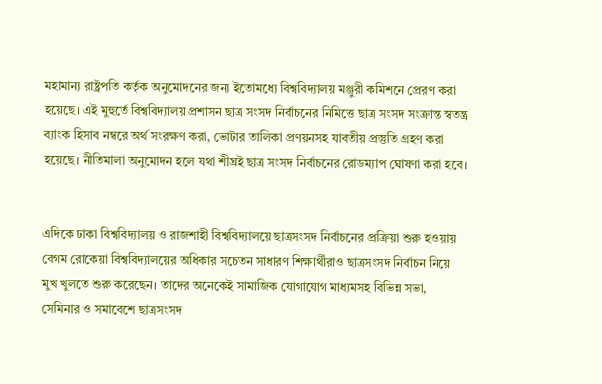মহামান্য রাষ্ট্রপতি কর্তৃক অনুমোদনের জন্য ইতোমধ্যে বিশ্ববিদ্যালয় মঞ্জুরী কমিশনে প্রেরণ করা হয়েছে। এই মুহুর্তে বিশ্ববিদ্যালয় প্রশাসন ছাত্র সংসদ নির্বাচনের নিমিত্তে ছাত্র সংসদ সংক্রান্ত স্বতন্ত্র ব্যাংক হিসাব নম্বরে অর্থ সংরক্ষণ করা, ভোটার তালিকা প্রণয়নসহ যাবতীয় প্রস্তুতি গ্রহণ করা হয়েছে। নীতিমালা অনুমোদন হলে যথা শীঘ্রই ছাত্র সংসদ নির্বাচনের রোডম্যাপ ঘোষণা করা হবে।


এদিকে ঢাকা বিশ্ববিদ্যালয় ও রাজশাহী বিশ্ববিদ্যালয়ে ছাত্রসংসদ নির্বাচনের প্রক্রিয়া শুরু হওয়ায় বেগম রোকেয়া বিশ্ববিদ্যালয়ের অধিকার সচেতন সাধারণ শিক্ষার্থীরাও ছাত্রসংসদ নির্বাচন নিয়ে মুখ খুলতে শুরু করেছেন। তাদের অনেকেই সামাজিক যোগাযোগ মাধ্যমসহ বিভিন্ন সভা, সেমিনার ও সমাবেশে ছাত্রসংসদ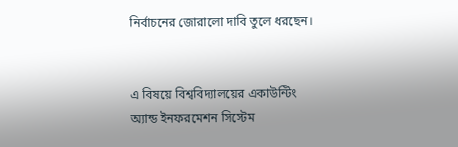নির্বাচনের জোরালো দাবি তুলে ধরছেন।


এ বিষয়ে বিশ্ববিদ্যালয়ের একাউন্টিং অ্যান্ড ইনফরমেশন সিস্টেম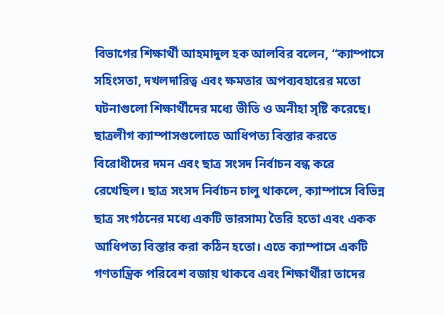বিভাগের শিক্ষার্থী আহমাদুল হক আলবির বলেন, “ক্যাম্পাসে সহিংসতা, দখলদারিত্ব এবং ক্ষমতার অপব্যবহারের মতো ঘটনাগুলো শিক্ষার্থীদের মধ্যে ভীতি ও অনীহা সৃষ্টি করেছে। ছাত্রলীগ ক্যাম্পাসগুলোতে আধিপত্য বিস্তার করতে বিরোধীদের দমন এবং ছাত্র সংসদ নির্বাচন বন্ধ করে রেখেছিল। ছাত্র সংসদ নির্বাচন চালু থাকলে, ক্যাম্পাসে বিভিন্ন ছাত্র সংগঠনের মধ্যে একটি ভারসাম্য তৈরি হতো এবং একক আধিপত্য বিস্তার করা কঠিন হতো। এতে ক্যাম্পাসে একটি গণতান্ত্রিক পরিবেশ বজায় থাকবে এবং শিক্ষার্থীরা তাদের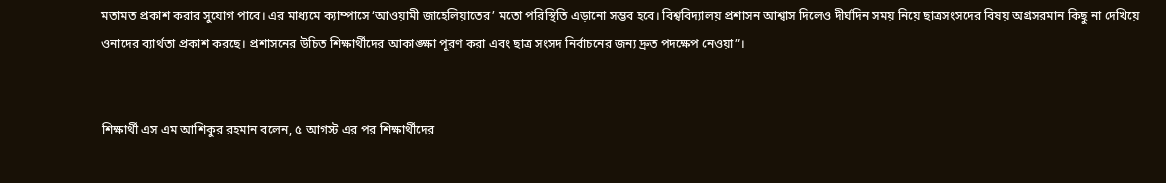মতামত প্রকাশ করার সুযোগ পাবে। এর মাধ্যমে ক্যাম্পাসে ‘আওয়ামী জাহেলিয়াতের’ মতো পরিস্থিতি এড়ানো সম্ভব হবে। বিশ্ববিদ্যালয় প্রশাসন আশ্বাস দিলেও দীর্ঘদিন সময় নিয়ে ছাত্রসংসদের বিষয় অগ্রসরমান কিছু না দেখিয়ে ওনাদের ব্যার্থতা প্রকাশ করছে। প্রশাসনের উচিত শিক্ষার্থীদের আকাঙ্ক্ষা পূরণ করা এবং ছাত্র সংসদ নির্বাচনের জন্য দ্রুত পদক্ষেপ নেওয়া”।


শিক্ষার্থী এস এম আশিকুর রহমান বলেন, ৫ আগস্ট এর পর শিক্ষার্থীদের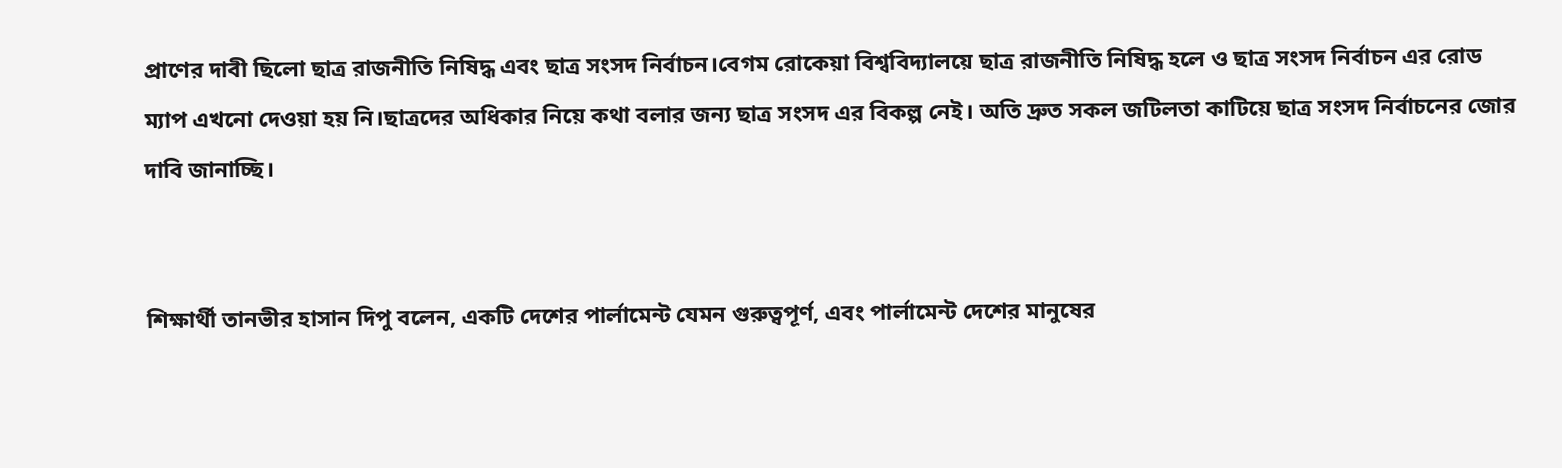প্রাণের দাবী ছিলো ছাত্র রাজনীতি নিষিদ্ধ এবং ছাত্র সংসদ নির্বাচন।বেগম রোকেয়া বিশ্ববিদ্যালয়ে ছাত্র রাজনীতি নিষিদ্ধ হলে ও ছাত্র সংসদ নির্বাচন এর রোড ম্যাপ এখনো দেওয়া হয় নি।ছাত্রদের অধিকার নিয়ে কথা বলার জন্য ছাত্র সংসদ এর বিকল্প নেই। অতি দ্রুত সকল জটিলতা কাটিয়ে ছাত্র সংসদ নির্বাচনের জোর দাবি জানাচ্ছি।


শিক্ষার্থী তানভীর হাসান দিপু বলেন, একটি দেশের পার্লামেন্ট যেমন গুরুত্বপূর্ণ, এবং পার্লামেন্ট দেশের মানুষের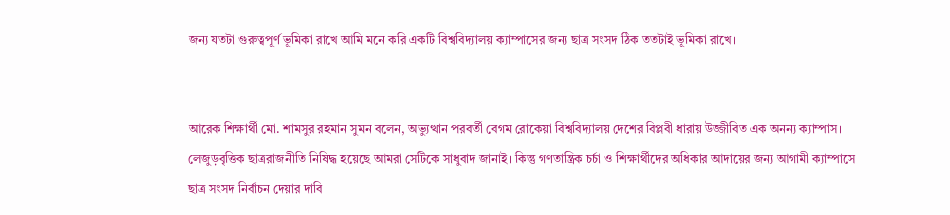জন্য যতটা গুরুত্বপূর্ণ ভূমিকা রাখে আমি মনে করি একটি বিশ্ববিদ্যালয় ক্যাম্পাসের জন্য ছাত্র সংসদ ঠিক ততটাই ভূমিকা রাখে।


আরেক শিক্ষার্থী মো. শামসুর রহমান সুমন বলেন, অভ্যুত্থান পরবর্তী বেগম রোকেয়া বিশ্ববিদ্যালয় দেশের বিপ্লবী ধারায় উজ্জীবিত এক অনন্য ক্যাম্পাস। লেজুড়বৃত্তিক ছাত্ররাজনীতি নিষিদ্ধ হয়েছে আমরা সেটিকে সাধুবাদ জানাই। কিন্তু গণতান্ত্রিক চর্চা ও শিক্ষার্থীদের অধিকার আদায়ের জন্য আগামী ক্যাম্পাসে ছাত্র সংসদ নির্বাচন দেয়ার দাবি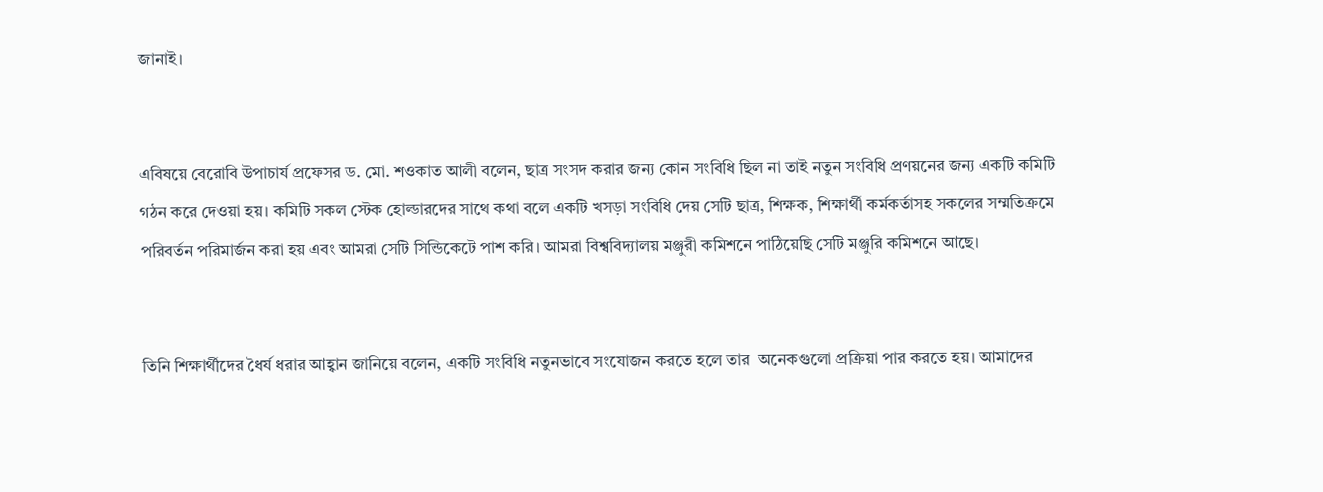জানাই।


এবিষয়ে বেরোবি উপাচার্য প্রফেসর ড. মো. শওকাত আলী বলেন, ছাত্র সংসদ করার জন্য কোন সংবিধি ছিল না তাই নতুন সংবিধি প্রণয়নের জন্য একটি কমিটি গঠন করে দেওয়া হয়। কমিটি সকল স্টেক হোল্ডারদের সাথে কথা বলে একটি খসড়া সংবিধি দেয় সেটি ছাত্র, শিক্ষক, শিক্ষার্থী কর্মকর্তাসহ সকলের সম্মতিক্রমে পরিবর্তন পরিমার্জন করা হয় এবং আমরা সেটি সিন্ডিকেটে পাশ করি। আমরা বিশ্ববিদ্যালয় মঞ্জুরী কমিশনে পাঠিয়েছি সেটি মঞ্জুরি কমিশনে আছে।


তিনি শিক্ষার্থীদের ধৈর্য ধরার আহ্বান জানিয়ে বলেন, একটি সংবিধি নতুনভাবে সংযোজন করতে হলে তার  অনেকগুলো প্রক্রিয়া পার করতে হয়। আমাদের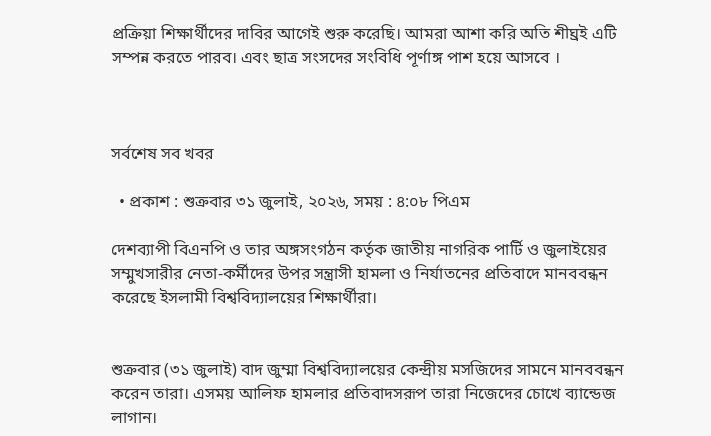প্রক্রিয়া শিক্ষার্থীদের দাবির আগেই শুরু করেছি। আমরা আশা করি অতি শীঘ্রই এটি সম্পন্ন করতে পারব। এবং ছাত্র সংসদের সংবিধি পূর্ণাঙ্গ পাশ হয়ে আসবে ।



সর্বশেষ সব খবর

  • প্রকাশ : শুক্রবার ৩১ জুলাই, ২০২৬, সময় : ৪:০৮ পিএম

দেশব্যাপী বিএনপি ও তার অঙ্গসংগঠন কর্তৃক জাতীয় নাগরিক পার্টি ও জুলাইয়ের সম্মুখসারীর নেতা-কর্মীদের উপর সন্ত্রাসী হামলা ও নির্যাতনের প্রতিবাদে মানববন্ধন করেছে ইসলামী বিশ্ববিদ্যালয়ের শিক্ষার্থীরা।


শুক্রবার (৩১ জুলাই) বাদ জুম্মা বিশ্ববিদ্যালয়ের কেন্দ্রীয় মসজিদের সামনে মানববন্ধন করেন তারা। এসময় আলিফ হামলার প্রতিবাদসরূপ তারা নিজেদের চোখে ব্যান্ডেজ লাগান।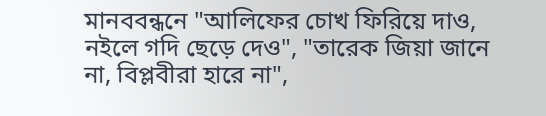মানববন্ধনে "আলিফের চোখ ফিরিয়ে দাও, নইলে গদি ছেড়ে দেও", "তারেক জিয়া জানে না, বিপ্লবীরা হারে না",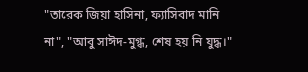"তারেক জিয়া হাসিনা, ফ্যাসিবাদ মানি না", "আবু সাঈদ-মুগ্ধ, শেষ হয় নি যুদ্ধ।"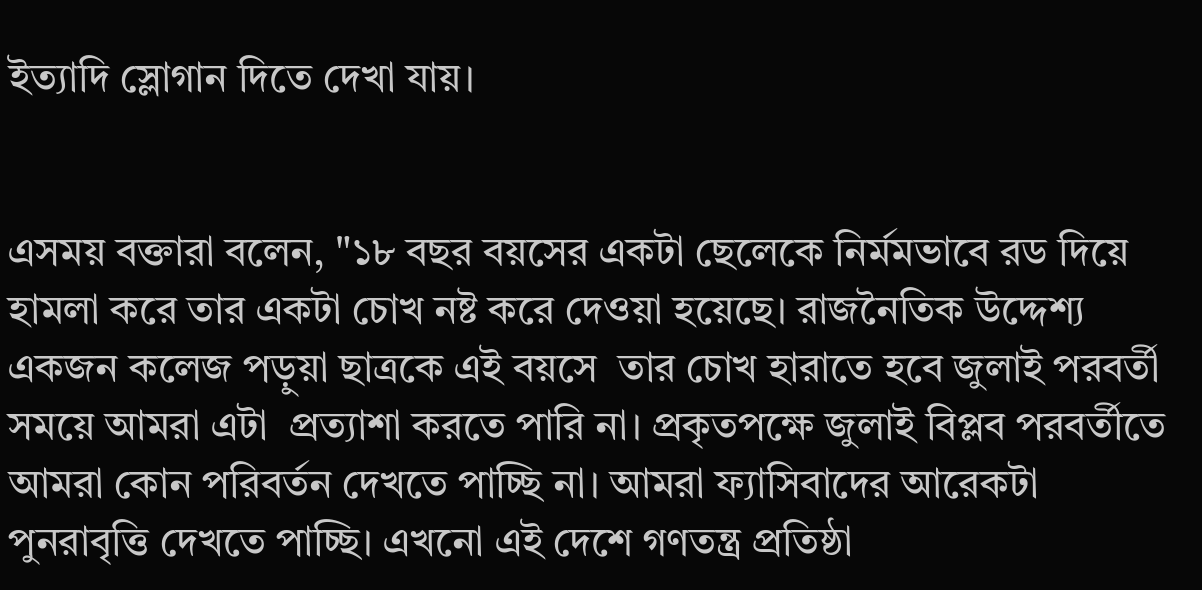ইত্যাদি স্লোগান দিতে দেখা যায়।


এসময় বক্তারা বলেন, "১৮ বছর বয়সের একটা ছেলেকে নির্মমভাবে রড দিয়ে হামলা করে তার একটা চোখ নষ্ট করে দেওয়া হয়েছে। রাজনৈতিক উদ্দেশ্য একজন কলেজ পড়ুয়া ছাত্রকে এই বয়সে  তার চোখ হারাতে হবে জুলাই পরবর্তী সময়ে আমরা এটা  প্রত্যাশা করতে পারি না। প্রকৃতপক্ষে জুলাই বিপ্লব পরবর্তীতে আমরা কোন পরিবর্তন দেখতে পাচ্ছি না। আমরা ফ্যাসিবাদের আরেকটা পুনরাবৃত্তি দেখতে পাচ্ছি। এখনো এই দেশে গণতন্ত্র প্রতিষ্ঠা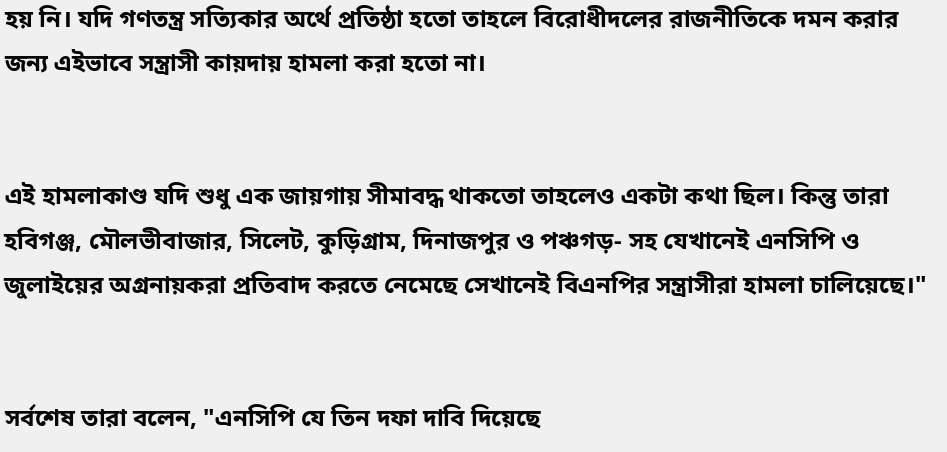হয় নি। যদি গণতন্ত্র সত্যিকার অর্থে প্রতিষ্ঠা হতো তাহলে বিরোধীদলের রাজনীতিকে দমন করার জন্য এইভাবে সন্ত্রাসী কায়দায় হামলা করা হতো না।


এই হামলাকাণ্ড যদি শুধু এক জায়গায় সীমাবদ্ধ থাকতো তাহলেও একটা কথা ছিল। কিন্তু তারা হবিগঞ্জ, মৌলভীবাজার, সিলেট, কুড়িগ্রাম, দিনাজপুর ও পঞ্চগড়- সহ যেখানেই এনসিপি ও জুলাইয়ের অগ্রনায়করা প্রতিবাদ করতে নেমেছে সেখানেই বিএনপির সন্ত্রাসীরা হামলা চালিয়েছে।"


সর্বশেষ তারা বলেন, "এনসিপি যে তিন দফা দাবি দিয়েছে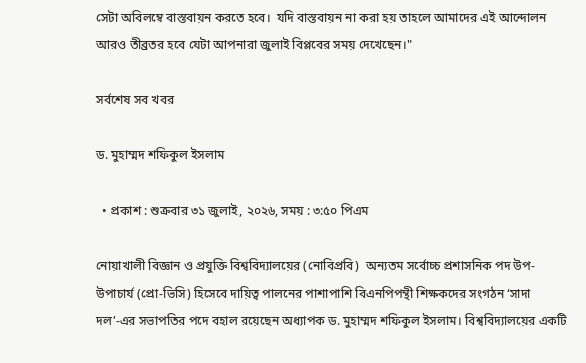সেটা অবিলম্বে বাস্তবায়ন করতে হবে।  যদি বাস্তবায়ন না করা হয় তাহলে আমাদের এই আন্দোলন আরও তীব্রতর হবে যেটা আপনারা জুলাই বিপ্লবের সময় দেখেছেন।"

সর্বশেষ সব খবর

ড. মুহাম্মদ শফিকুল ইসলাম

  • প্রকাশ : শুক্রবার ৩১ জুলাই, ২০২৬, সময় : ৩:৫০ পিএম

নোয়াখালী বিজ্ঞান ও প্রযুক্তি বিশ্ববিদ্যালয়ের (নোবিপ্রবি)  অন্যতম সর্বোচ্চ প্রশাসনিক পদ উপ-উপাচার্য (প্রো-ভিসি) হিসেবে দায়িত্ব পালনের পাশাপাশি বিএনপিপন্থী শিক্ষকদের সংগঠন ‘সাদা দল’-এর সভাপতির পদে বহাল রয়েছেন অধ্যাপক ড. মুহাম্মদ শফিকুল ইসলাম। বিশ্ববিদ্যালয়ের একটি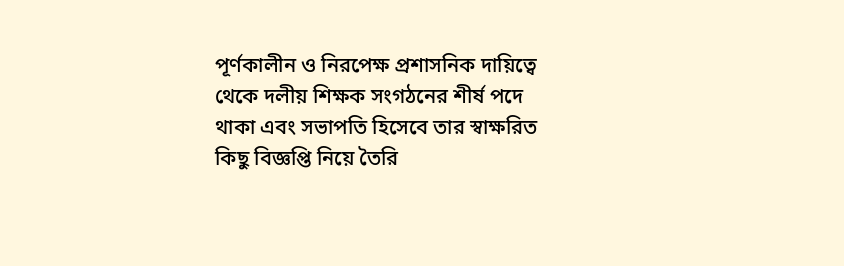পূর্ণকালীন ও নিরপেক্ষ প্রশাসনিক দায়িত্বে থেকে দলীয় শিক্ষক সংগঠনের শীর্ষ পদে থাকা এবং সভাপতি হিসেবে তার স্বাক্ষরিত কিছু বিজ্ঞপ্তি নিয়ে তৈরি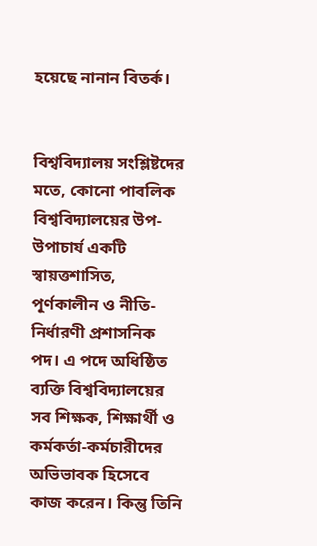হয়েছে নানান বিতর্ক।


বিশ্ববিদ্যালয় সংশ্লিষ্টদের মতে, কোনো পাবলিক বিশ্ববিদ্যালয়ের উপ-উপাচার্য একটি স্বায়ত্তশাসিত, পূর্ণকালীন ও নীতি-নির্ধারণী প্রশাসনিক পদ। এ পদে অধিষ্ঠিত ব্যক্তি বিশ্ববিদ্যালয়ের সব শিক্ষক, শিক্ষার্থী ও কর্মকর্তা-কর্মচারীদের অভিভাবক হিসেবে কাজ করেন। কিন্তু তিনি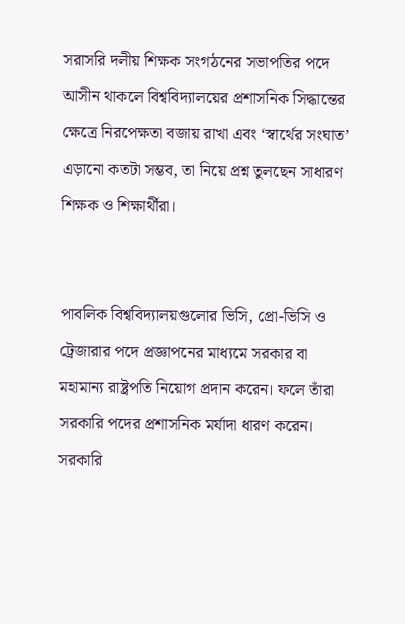সরাসরি দলীয় শিক্ষক সংগঠনের সভাপতির পদে আসীন থাকলে বিশ্ববিদ্যালয়ের প্রশাসনিক সিদ্ধান্তের ক্ষেত্রে নিরপেক্ষতা বজায় রাখা এবং ‘স্বার্থের সংঘাত’ এড়ানো কতটা সম্ভব, তা নিয়ে প্রশ্ন তুলছেন সাধারণ শিক্ষক ও শিক্ষার্থীরা।


পাবলিক বিশ্ববিদ্যালয়গুলোর ভিসি, প্রো-ভিসি ও ট্রেজারার পদে প্রজ্ঞাপনের মাধ্যমে সরকার বা মহামান্য রাষ্ট্রপতি নিয়োগ প্রদান করেন। ফলে তাঁরা সরকারি পদের প্রশাসনিক মর্যাদা ধারণ করেন। সরকারি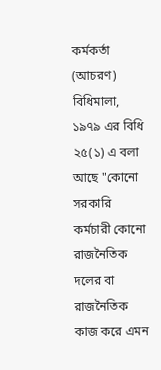কর্মকর্তা (আচরণ) বিধিমালা, ১৯৭৯ এর বিধি ২৫(১) এ বলা আছে "কোনো সরকারি কর্মচারী কোনো রাজনৈতিক দলের বা রাজনৈতিক কাজ করে এমন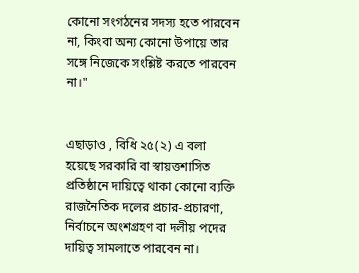কোনো সংগঠনের সদস্য হতে পারবেন না, কিংবা অন্য কোনো উপায়ে তার সঙ্গে নিজেকে সংশ্লিষ্ট করতে পারবেন না।"


এছাড়াও , বিধি ২৫(২) এ বলা হয়েছে সরকারি বা স্বায়ত্তশাসিত প্রতিষ্ঠানে দায়িত্বে থাকা কোনো ব্যক্তি রাজনৈতিক দলের প্রচার-প্রচারণা, নির্বাচনে অংশগ্রহণ বা দলীয় পদের দায়িত্ব সামলাতে পারবেন না।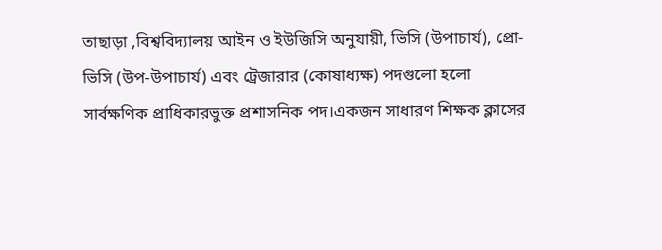তাছাড়া ,বিশ্ববিদ্যালয় আইন ও ইউজিসি অনুযায়ী, ভিসি (উপাচার্য), প্রো-ভিসি (উপ-উপাচার্য) এবং ট্রেজারার (কোষাধ্যক্ষ) পদগুলো হলো সার্বক্ষণিক প্রাধিকারভুক্ত প্রশাসনিক পদ।একজন সাধারণ শিক্ষক ক্লাসের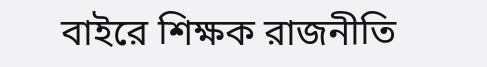বাইরে শিক্ষক রাজনীতি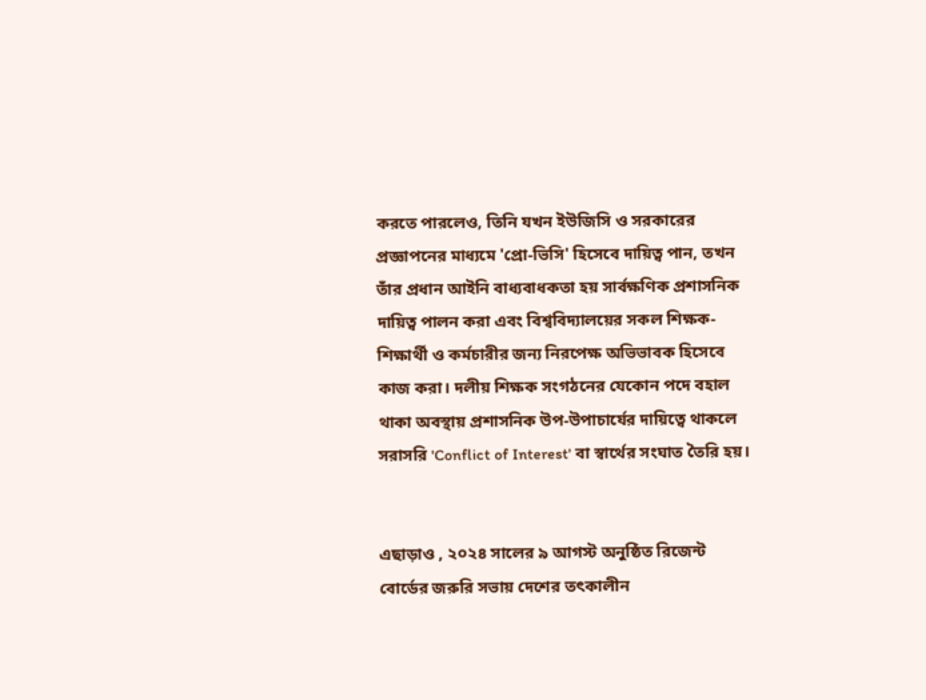করতে পারলেও, তিনি যখন ইউজিসি ও সরকারের প্রজ্ঞাপনের মাধ্যমে 'প্রো-ভিসি' হিসেবে দায়িত্ব পান, তখন তাঁর প্রধান আইনি বাধ্যবাধকতা হয় সার্বক্ষণিক প্রশাসনিক দায়িত্ব পালন করা এবং বিশ্ববিদ্যালয়ের সকল শিক্ষক-শিক্ষার্থী ও কর্মচারীর জন্য নিরপেক্ষ অভিভাবক হিসেবে কাজ করা। দলীয় শিক্ষক সংগঠনের যেকোন পদে বহাল থাকা অবস্থায় প্রশাসনিক উপ-উপাচার্যের দায়িত্বে থাকলে সরাসরি 'Conflict of Interest' বা স্বার্থের সংঘাত তৈরি হয়।


এছাড়াও , ২০২৪ সালের ৯ আগস্ট অনুষ্ঠিত রিজেন্ট বোর্ডের জরুরি সভায় দেশের তৎকালীন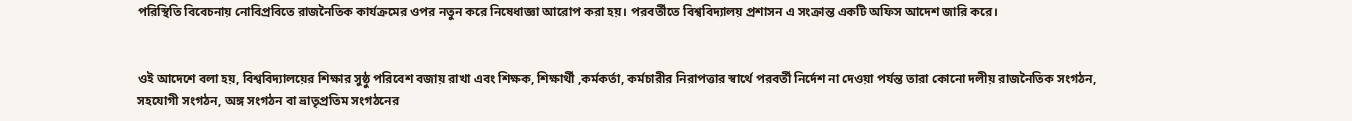পরিস্থিতি বিবেচনায় নোবিপ্রবিতে রাজনৈতিক কার্যক্রমের ওপর নতুন করে নিষেধাজ্ঞা আরোপ করা হয়। পরবর্তীতে বিশ্ববিদ্যালয় প্রশাসন এ সংক্রান্ত একটি অফিস আদেশ জারি করে।


ওই আদেশে বলা হয়, বিশ্ববিদ্যালয়ের শিক্ষার সুষ্ঠু পরিবেশ বজায় রাখা এবং শিক্ষক, শিক্ষার্থী ,কর্মকর্তা, কর্মচারীর নিরাপত্তার স্বার্থে পরবর্তী নির্দেশ না দেওয়া পর্যন্ত তারা কোনো দলীয় রাজনৈতিক সংগঠন, সহযোগী সংগঠন, অঙ্গ সংগঠন বা ভ্রাতৃপ্রতিম সংগঠনের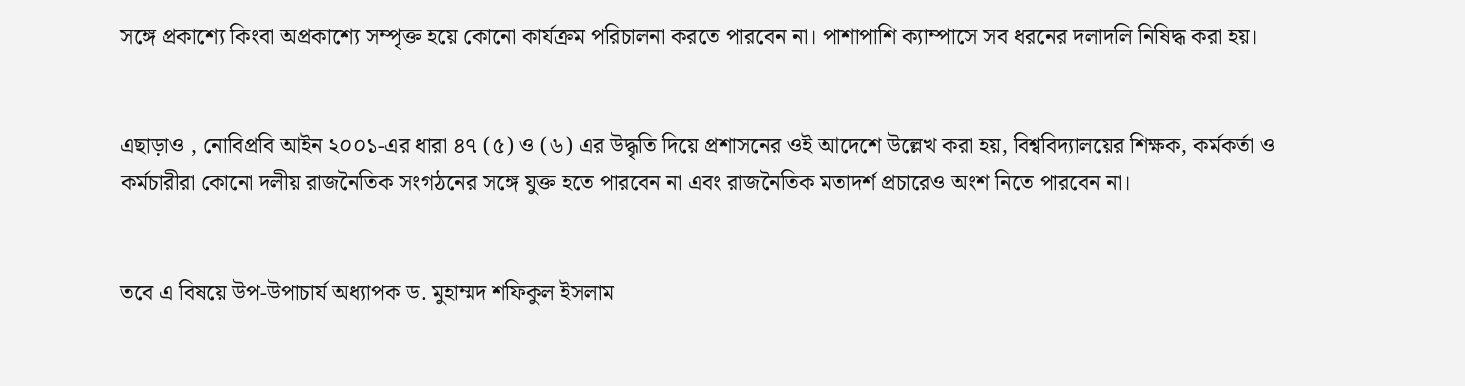সঙ্গে প্রকাশ্যে কিংবা অপ্রকাশ্যে সম্পৃক্ত হয়ে কোনো কার্যক্রম পরিচালনা করতে পারবেন না। পাশাপাশি ক্যাম্পাসে সব ধরনের দলাদলি নিষিদ্ধ করা হয়।


এছাড়াও , নোবিপ্রবি আইন ২০০১-এর ধারা ৪৭ (৫) ও (৬) এর উদ্ধৃতি দিয়ে প্রশাসনের ওই আদেশে উল্লেখ করা হয়, বিশ্ববিদ্যালয়ের শিক্ষক, কর্মকর্তা ও কর্মচারীরা কোনো দলীয় রাজনৈতিক সংগঠনের সঙ্গে যুক্ত হতে পারবেন না এবং রাজনৈতিক মতাদর্শ প্রচারেও অংশ নিতে পারবেন না।


তবে এ বিষয়ে উপ-উপাচার্য অধ্যাপক ড. মুহাম্মদ শফিকুল ইসলাম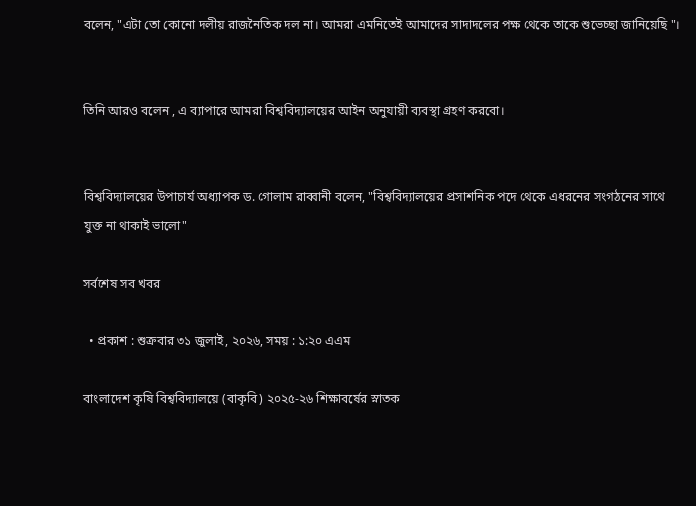বলেন, "এটা তো কোনো দলীয় রাজনৈতিক দল না। আমরা এমনিতেই আমাদের সাদাদলের পক্ষ থেকে তাকে শুভেচ্ছা জানিয়েছি "।


তিনি আরও বলেন , এ ব্যাপারে আমরা বিশ্ববিদ্যালয়ের আইন অনুযায়ী ব্যবস্থা গ্রহণ করবো।


বিশ্ববিদ্যালয়ের উপাচার্য অধ্যাপক ড. গোলাম রাব্বানী বলেন, "বিশ্ববিদ্যালয়ের প্রসাশনিক পদে থেকে এধরনের সংগঠনের সাথে যুক্ত না থাকাই ভালো"

সর্বশেষ সব খবর

  • প্রকাশ : শুক্রবার ৩১ জুলাই, ২০২৬, সময় : ১:২০ এএম

বাংলাদেশ কৃষি বিশ্ববিদ্যালয়ে (বাকৃবি) ২০২৫-২৬ শিক্ষাবর্ষের স্নাতক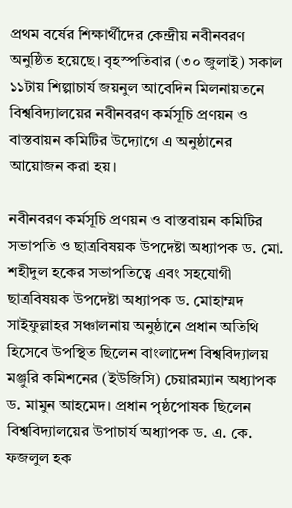প্রথম বর্ষের শিক্ষার্থীদের কেন্দ্রীয় নবীনবরণ অনুষ্ঠিত হয়েছে। বৃহস্পতিবার (৩০ জুলাই) সকাল ১১টায় শিল্পাচার্য জয়নুল আবেদিন মিলনায়তনে বিশ্ববিদ্যালয়ের নবীনবরণ কর্মসূচি প্রণয়ন ও বাস্তবায়ন কমিটির উদ্যোগে এ অনুষ্ঠানের আয়োজন করা হয়।

নবীনবরণ কর্মসূচি প্রণয়ন ও বাস্তবায়ন কমিটির সভাপতি ও ছাত্রবিষয়ক উপদেষ্টা অধ্যাপক ড. মো. শহীদুল হকের সভাপতিত্বে এবং সহযোগী ছাত্রবিষয়ক উপদেষ্টা অধ্যাপক ড. মোহাম্মদ সাইফুল্লাহর সঞ্চালনায় অনুষ্ঠানে প্রধান অতিথি হিসেবে উপস্থিত ছিলেন বাংলাদেশ বিশ্ববিদ্যালয় মঞ্জুরি কমিশনের (ইউজিসি) চেয়ারম্যান অধ্যাপক ড. মামুন আহমেদ। প্রধান পৃষ্ঠপোষক ছিলেন বিশ্ববিদ্যালয়ের উপাচার্য অধ্যাপক ড. এ. কে. ফজলুল হক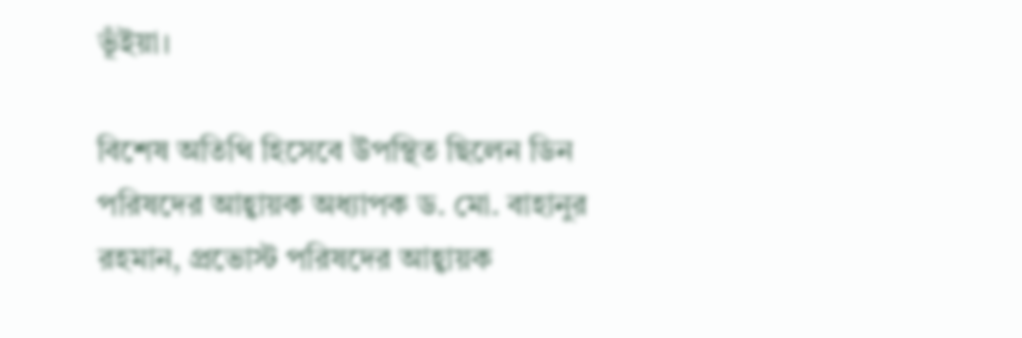ভূঁইয়া।

বিশেষ অতিথি হিসেবে উপস্থিত ছিলেন ডিন পরিষদের আহ্বায়ক অধ্যাপক ড. মো. বাহানুর রহমান, প্রভোস্ট পরিষদের আহ্বায়ক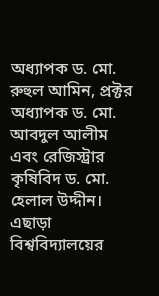অধ্যাপক ড. মো. রুহুল আমিন, প্রক্টর অধ্যাপক ড. মো. আবদুল আলীম এবং রেজিস্ট্রার কৃষিবিদ ড. মো. হেলাল উদ্দীন। এছাড়া বিশ্ববিদ্যালয়ের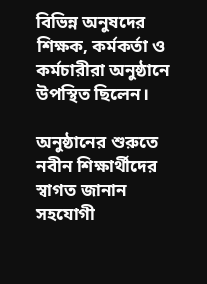বিভিন্ন অনুষদের শিক্ষক, কর্মকর্তা ও কর্মচারীরা অনুষ্ঠানে উপস্থিত ছিলেন।

অনুষ্ঠানের শুরুতে নবীন শিক্ষার্থীদের স্বাগত জানান সহযোগী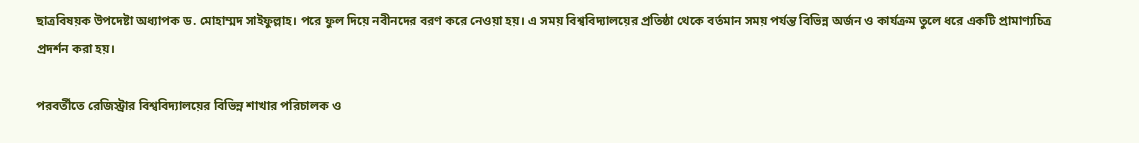ছাত্রবিষয়ক উপদেষ্টা অধ্যাপক ড. মোহাম্মদ সাইফুল্লাহ। পরে ফুল দিয়ে নবীনদের বরণ করে নেওয়া হয়। এ সময় বিশ্ববিদ্যালয়ের প্রতিষ্ঠা থেকে বর্তমান সময় পর্যন্ত বিভিন্ন অর্জন ও কার্যক্রম তুলে ধরে একটি প্রামাণ্যচিত্র প্রদর্শন করা হয়।

পরবর্তীতে রেজিস্ট্রার বিশ্ববিদ্যালয়ের বিভিন্ন শাখার পরিচালক ও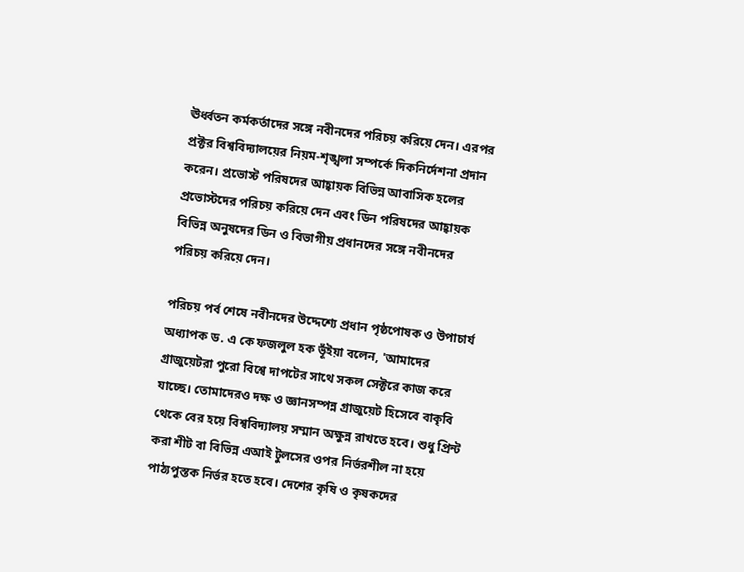ঊর্ধ্বতন কর্মকর্তাদের সঙ্গে নবীনদের পরিচয় করিয়ে দেন। এরপর প্রক্টর বিশ্ববিদ্যালয়ের নিয়ম-শৃঙ্খলা সম্পর্কে দিকনির্দেশনা প্রদান করেন। প্রভোস্ট পরিষদের আহ্বায়ক বিভিন্ন আবাসিক হলের প্রভোস্টদের পরিচয় করিয়ে দেন এবং ডিন পরিষদের আহ্বায়ক বিভিন্ন অনুষদের ডিন ও বিভাগীয় প্রধানদের সঙ্গে নবীনদের পরিচয় করিয়ে দেন।

পরিচয় পর্ব শেষে নবীনদের উদ্দেশ্যে প্রধান পৃষ্ঠপোষক ও উপাচার্য অধ্যাপক ড. এ কে ফজলুল হক ভূঁইয়া বলেন, 'আমাদের গ্ৰাজুয়েটরা পুরো বিশ্বে দাপটের সাথে সকল সেক্টরে কাজ করে যাচ্ছে। তোমাদেরও দক্ষ ও জ্ঞানসম্পন্ন গ্ৰাজুয়েট হিসেবে বাকৃবি থেকে বের হয়ে বিশ্ববিদ্যালয় সম্মান অক্ষুন্ন রাখতে হবে। শুধু প্রিন্ট করা শীট বা বিভিন্ন এআই টুলসের ওপর নির্ভরশীল না হয়ে পাঠ্যপুস্তক নির্ভর হতে হবে। দেশের কৃষি ও কৃষকদের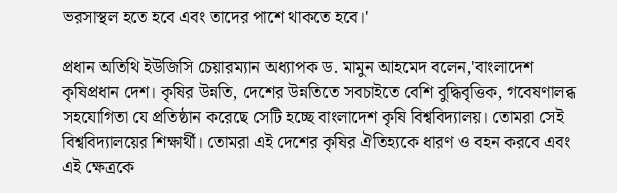ভরসাস্থল হতে হবে এবং তাদের পাশে থাকতে হবে।'

প্রধান অতিথি ইউজিসি চেয়ারম্যান অধ্যাপক ড. মামুন আহমেদ বলেন,'বাংলাদেশ কৃষিপ্রধান দেশ। কৃষির উন্নতি, দেশের উন্নতিতে সবচাইতে বেশি বুদ্ধিবৃত্তিক, গবেষণালব্ধ সহযোগিতা যে প্রতিষ্ঠান করেছে সেটি হচ্ছে বাংলাদেশ কৃষি বিশ্ববিদ্যালয়। তোমরা সেই বিশ্ববিদ্যালয়ের শিক্ষার্থী। তোমরা এই দেশের কৃষির ঐতিহ্যকে ধারণ ও বহন করবে এবং এই ক্ষেত্রকে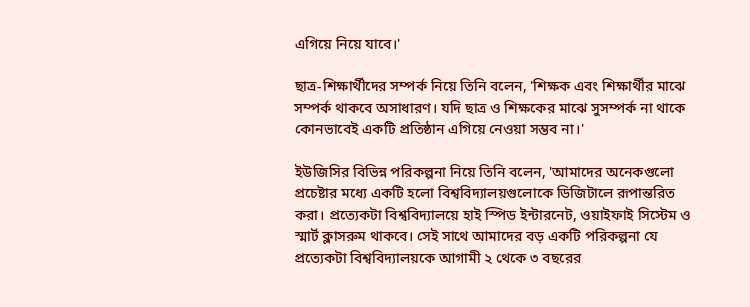এগিয়ে নিয়ে যাবে।'

ছাত্র-শিক্ষার্থীদের সম্পর্ক নিয়ে তিনি বলেন, 'শিক্ষক এবং শিক্ষার্থীর মাঝে সম্পর্ক থাকবে অসাধারণ। যদি ছাত্র ও শিক্ষকের মাঝে সুসম্পর্ক না থাকে কোনভাবেই একটি প্রতিষ্ঠান এগিয়ে নেওয়া সম্ভব না।'

ইউজিসির বিভিন্ন পরিকল্পনা নিয়ে তিনি বলেন, 'আমাদের অনেকগুলো প্রচেষ্টার মধ্যে একটি হলো বিশ্ববিদ্যালয়গুলোকে ডিজিটালে রূপান্তরিত করা। প্রত্যেকটা বিশ্ববিদ্যালয়ে হাই স্পিড ইন্টারনেট, ওয়াইফাই সিস্টেম ও স্মার্ট ক্লাসরুম থাকবে। সেই সাথে আমাদের বড় একটি পরিকল্পনা যে প্রত্যেকটা বিশ্ববিদ্যালয়কে আগামী ২ থেকে ৩ বছরের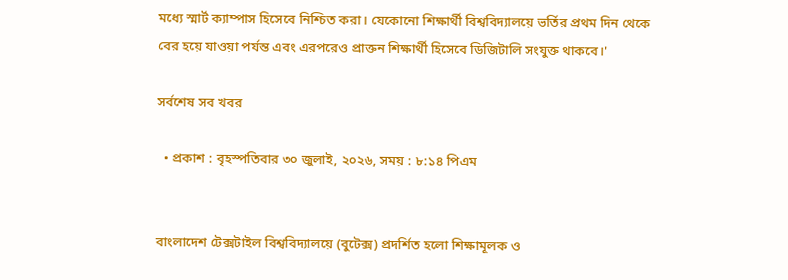মধ্যে স্মার্ট ক্যাম্পাস হিসেবে নিশ্চিত করা। যেকোনো শিক্ষার্থী বিশ্ববিদ্যালয়ে ভর্তির প্রথম দিন থেকে বের হয়ে যাওয়া পর্যন্ত এবং এরপরেও প্রাক্তন শিক্ষার্থী হিসেবে ডিজিটালি সংযুক্ত থাকবে।'

সর্বশেষ সব খবর

  • প্রকাশ : বৃহস্পতিবার ৩০ জুলাই, ২০২৬, সময় : ৮:১৪ পিএম


বাংলাদেশ টেক্সটাইল বিশ্ববিদ্যালয়ে (বুটেক্স) প্রদর্শিত হলো শিক্ষামূলক ও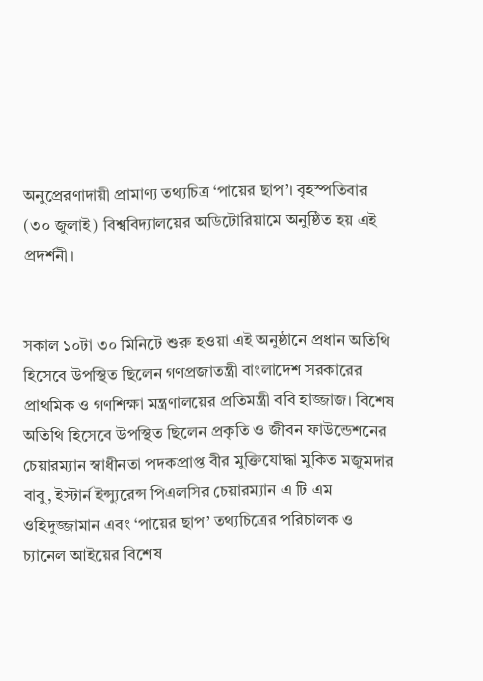অনুপ্রেরণাদায়ী প্রামাণ্য তথ্যচিত্র ‘পায়ের ছাপ’। বৃহস্পতিবার (৩০ জুলাই) বিশ্ববিদ্যালয়ের অডিটোরিয়ামে অনুষ্ঠিত হয় এই প্রদর্শনী।


সকাল ১০টা ৩০ মিনিটে শুরু হওয়া এই অনুষ্ঠানে প্রধান অতিথি হিসেবে উপস্থিত ছিলেন গণপ্রজাতন্ত্রী বাংলাদেশ সরকারের প্রাথমিক ও গণশিক্ষা মন্ত্রণালয়ের প্রতিমন্ত্রী ববি হাজ্জাজ। বিশেষ অতিথি হিসেবে উপস্থিত ছিলেন প্রকৃতি ও জীবন ফাউন্ডেশনের চেয়ারম্যান স্বাধীনতা পদকপ্রাপ্ত বীর মুক্তিযোদ্ধা মুকিত মজুমদার বাবু, ইস্টার্ন ইন্স্যুরেন্স পিএলসির চেয়ারম্যান এ টি এম ওহিদুজ্জামান এবং ‘পায়ের ছাপ’ তথ্যচিত্রের পরিচালক ও চ্যানেল আইয়ের বিশেষ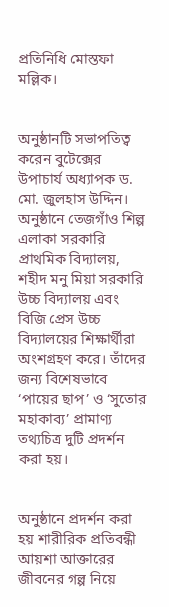প্রতিনিধি মোস্তফা মল্লিক।


অনুষ্ঠানটি সভাপতিত্ব করেন বুটেক্সের উপাচার্য অধ্যাপক ড. মো. জুলহাস উদ্দিন। অনুষ্ঠানে তেজগাঁও শিল্প এলাকা সরকারি প্রাথমিক বিদ্যালয়, শহীদ মনু মিয়া সরকারি উচ্চ বিদ্যালয় এবং বিজি প্রেস উচ্চ বিদ্যালয়ের শিক্ষার্থীরা অংশগ্রহণ করে। তাঁদের জন্য বিশেষভাবে ‘পায়ের ছাপ’ ও ‘সুতোর মহাকাব্য’ প্রামাণ্য তথ্যচিত্র দুটি প্রদর্শন করা হয়।


অনুষ্ঠানে প্রদর্শন করা হয় শারীরিক প্রতিবন্ধী আয়শা আক্তারের জীবনের গল্প নিয়ে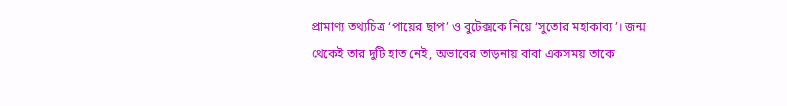প্রামাণ্য তথ্যচিত্র ‘পায়ের ছাপ’ ও বুটেক্সকে নিয়ে ‘সুতোর মহাকাব্য’। জন্ম থেকেই তার দুটি হাত নেই, অভাবের তাড়নায় বাবা একসময় তাকে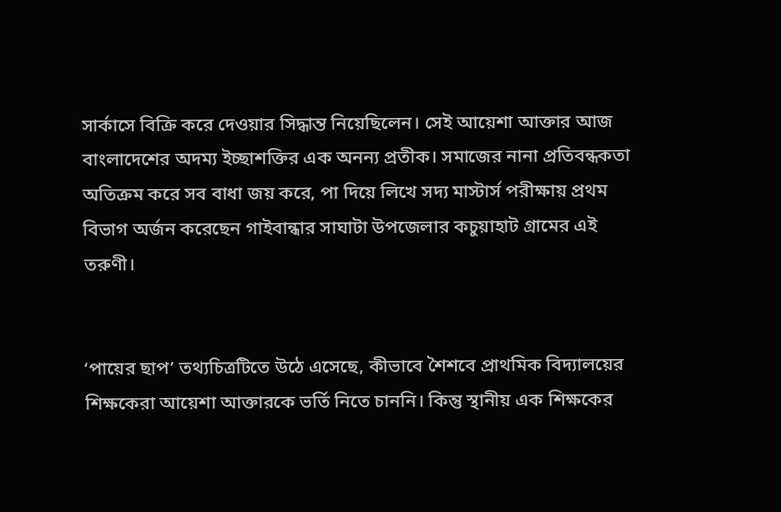সার্কাসে বিক্রি করে দেওয়ার সিদ্ধান্ত নিয়েছিলেন। সেই আয়েশা আক্তার আজ বাংলাদেশের অদম্য ইচ্ছাশক্তির এক অনন্য প্রতীক। সমাজের নানা প্রতিবন্ধকতা অতিক্রম করে সব বাধা জয় করে, পা দিয়ে লিখে সদ্য মাস্টার্স পরীক্ষায় প্রথম বিভাগ অর্জন করেছেন গাইবান্ধার সাঘাটা উপজেলার কচুয়াহাট গ্রামের এই তরুণী।


‘পায়ের ছাপ’ তথ্যচিত্রটিতে উঠে এসেছে, কীভাবে শৈশবে প্রাথমিক বিদ্যালয়ের শিক্ষকেরা আয়েশা আক্তারকে ভর্তি নিতে চাননি। কিন্তু স্থানীয় এক শিক্ষকের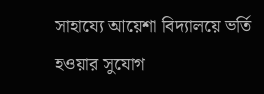সাহায্যে আয়েশা বিদ্যালয়ে ভর্তি হওয়ার সুযোগ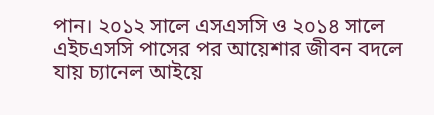পান। ২০১২ সালে এসএসসি ও ২০১৪ সালে এইচএসসি পাসের পর আয়েশার জীবন বদলে যায় চ্যানেল আইয়ে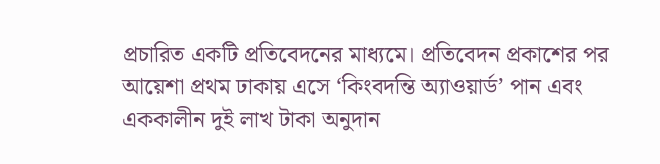প্রচারিত একটি প্রতিবেদনের মাধ্যমে। প্রতিবেদন প্রকাশের পর আয়েশা প্রথম ঢাকায় এসে ‘কিংবদন্তি অ্যাওয়ার্ড’ পান এবং এককালীন দুই লাখ টাকা অনুদান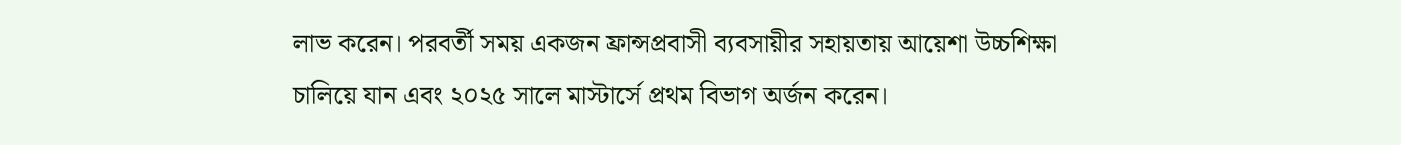লাভ করেন। পরবর্তী সময় একজন ফ্রান্সপ্রবাসী ব্যবসায়ীর সহায়তায় আয়েশা উচ্চশিক্ষা চালিয়ে যান এবং ২০২৫ সালে মাস্টার্সে প্রথম বিভাগ অর্জন করেন।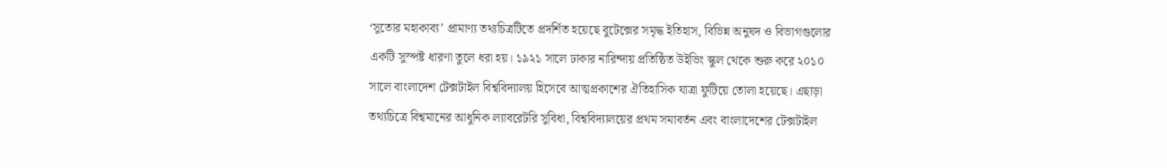‘সুতোর মহাকাব্য’ প্রামাণ্য তথ্যচিত্রটিতে প্রদর্শিত হয়েছে বুটেক্সের সমৃদ্ধ ইতিহাস, বিভিন্ন অনুষদ ও বিভাগগুলোর একটি সুস্পষ্ট ধারণা তুলে ধরা হয়। ১৯২১ সালে ঢাকার নারিন্দায় প্রতিষ্ঠিত উইভিং স্কুল থেকে শুরু করে ২০১০ সালে বাংলাদেশ টেক্সটাইল বিশ্ববিদ্যালয় হিসেবে আত্মপ্রকাশের ঐতিহাসিক যাত্রা ফুটিয়ে তোলা হয়েছে। এছাড়া তথ্যচিত্রে বিশ্বমানের আধুনিক ল্যাবরেটরি সুবিধা, বিশ্ববিদ্যালয়ের প্রথম সমাবর্তন এবং বাংলাদেশের টেক্সটাইল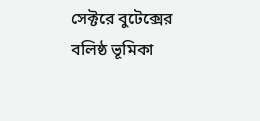সেক্টরে বুটেক্সের বলিষ্ঠ ভূমিকা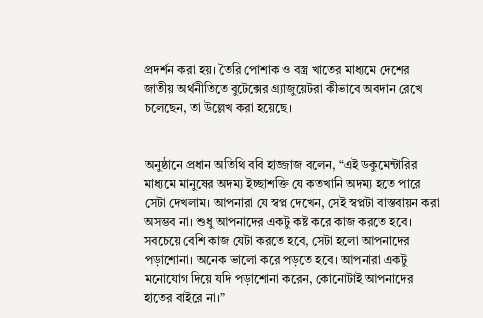প্রদর্শন করা হয়। তৈরি পোশাক ও বস্ত্র খাতের মাধ্যমে দেশের জাতীয় অর্থনীতিতে বুটেক্সের গ্র্যাজুয়েটরা কীভাবে অবদান রেখে চলেছেন, তা উল্লেখ করা হয়েছে।


অনুষ্ঠানে প্রধান অতিথি ববি হাজ্জাজ বলেন, “এই ডকুমেন্টারির মাধ্যমে মানুষের অদম্য ইচ্ছাশক্তি যে কতখানি অদম্য হতে পারে সেটা দেখলাম। আপনারা যে স্বপ্ন দেখেন, সেই স্বপ্নটা বাস্তবায়ন করা অসম্ভব না। শুধু আপনাদের একটু কষ্ট করে কাজ করতে হবে। সবচেয়ে বেশি কাজ যেটা করতে হবে, সেটা হলো আপনাদের পড়াশোনা। অনেক ভালো করে পড়তে হবে। আপনারা একটু মনোযোগ দিয়ে যদি পড়াশোনা করেন, কোনোটাই আপনাদের হাতের বাইরে না।”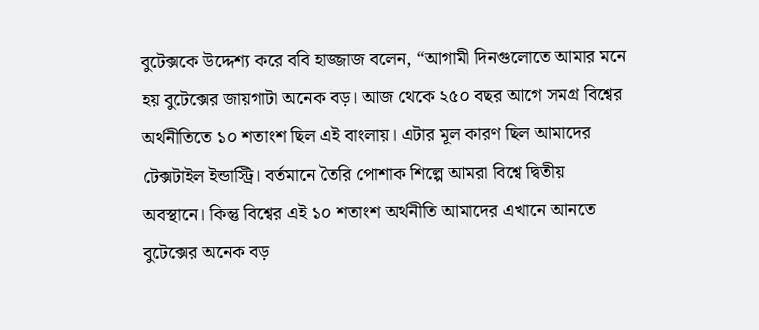বুটেক্সকে উদ্দেশ্য করে ববি হাজ্জাজ বলেন, “আগামী দিনগুলোতে আমার মনে হয় বুটেক্সের জায়গাটা অনেক বড়। আজ থেকে ২৫০ বছর আগে সমগ্র বিশ্বের অর্থনীতিতে ১০ শতাংশ ছিল এই বাংলায়। এটার মূল কারণ ছিল আমাদের টেক্সটাইল ইন্ডাস্ট্রি। বর্তমানে তৈরি পোশাক শিল্পে আমরা বিশ্বে দ্বিতীয় অবস্থানে। কিন্তু বিশ্বের এই ১০ শতাংশ অর্থনীতি আমাদের এখানে আনতে বুটেক্সের অনেক বড়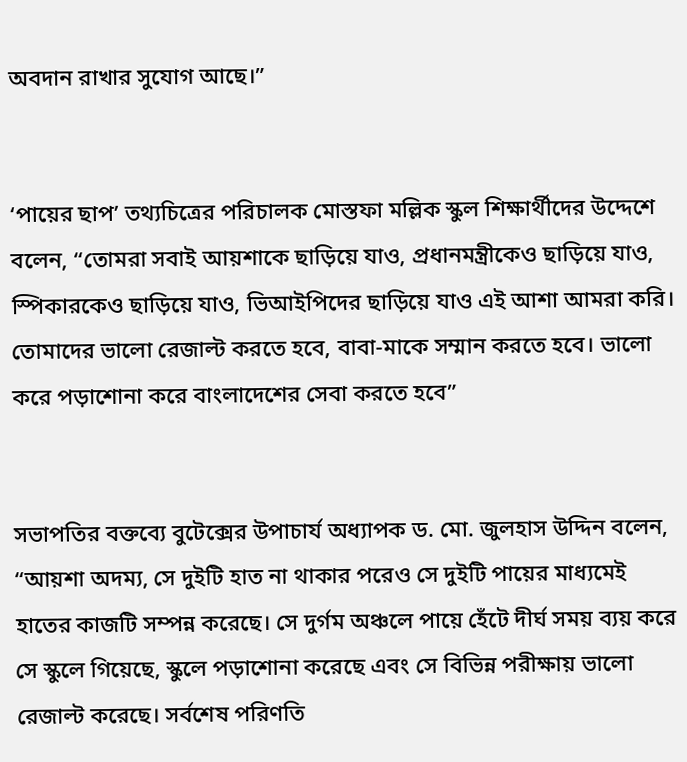অবদান রাখার সুযোগ আছে।”


‘পায়ের ছাপ’ তথ্যচিত্রের পরিচালক মোস্তফা মল্লিক স্কুল শিক্ষার্থীদের উদ্দেশে বলেন, “তোমরা সবাই আয়শাকে ছাড়িয়ে যাও, প্রধানমন্ত্রীকেও ছাড়িয়ে যাও, স্পিকারকেও ছাড়িয়ে যাও, ভিআইপিদের ছাড়িয়ে যাও এই আশা আমরা করি। তোমাদের ভালো রেজাল্ট করতে হবে, বাবা-মাকে সম্মান করতে হবে। ভালো করে পড়াশোনা করে বাংলাদেশের সেবা করতে হবে”


সভাপতির বক্তব্যে বুটেক্সের উপাচার্য অধ্যাপক ড. মো. জুলহাস উদ্দিন বলেন, “আয়শা অদম্য, সে দুইটি হাত না থাকার পরেও সে দুইটি পায়ের মাধ্যমেই হাতের কাজটি সম্পন্ন করেছে। সে দুর্গম অঞ্চলে পায়ে হেঁটে দীর্ঘ সময় ব্যয় করে সে স্কুলে গিয়েছে, স্কুলে পড়াশোনা করেছে এবং সে বিভিন্ন পরীক্ষায় ভালো রেজাল্ট করেছে। সর্বশেষ পরিণতি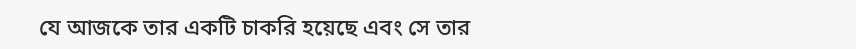যে আজকে তার একটি চাকরি হয়েছে এবং সে তার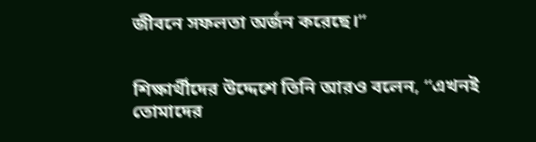জীবনে সফলতা অর্জন করেছে।”


শিক্ষার্থীদের উদ্দেশে তিনি আরও বলেন, “এখনই তোমাদের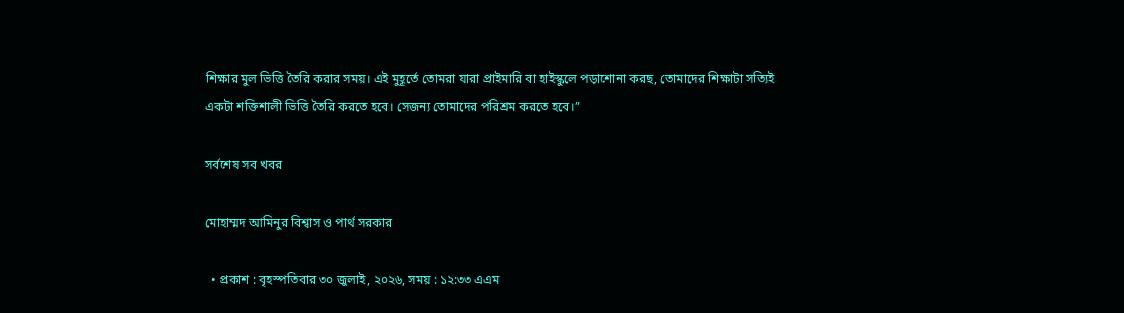শিক্ষার মুল ভিত্তি তৈরি করার সময়। এই মুহূর্তে তোমরা যারা প্রাইমারি বা হাইস্কুলে পড়াশোনা করছ, তোমাদের শিক্ষাটা সত্যিই একটা শক্তিশালী ভিত্তি তৈরি করতে হবে। সেজন্য তোমাদের পরিশ্রম করতে হবে।”

সর্বশেষ সব খবর

মোহাম্মদ আমিনুর বিশ্বাস ও পার্থ সরকার

  • প্রকাশ : বৃহস্পতিবার ৩০ জুলাই, ২০২৬, সময় : ১২:৩৩ এএম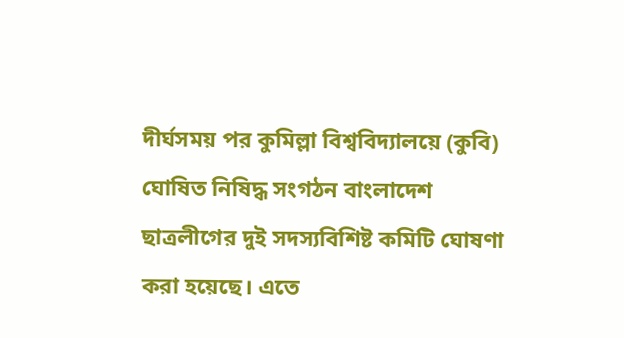দীর্ঘসময় পর কুমিল্লা বিশ্ববিদ্যালয়ে (কুবি) ঘোষিত নিষিদ্ধ সংগঠন বাংলাদেশ ছাত্রলীগের দুই সদস্যবিশিষ্ট কমিটি ঘোষণা করা হয়েছে। এতে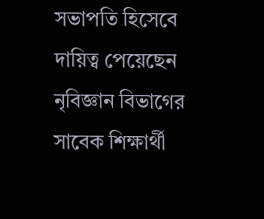সভাপতি হিসেবে দায়িত্ব পেয়েছেন নৃবিজ্ঞান বিভাগের সাবেক শিক্ষার্থী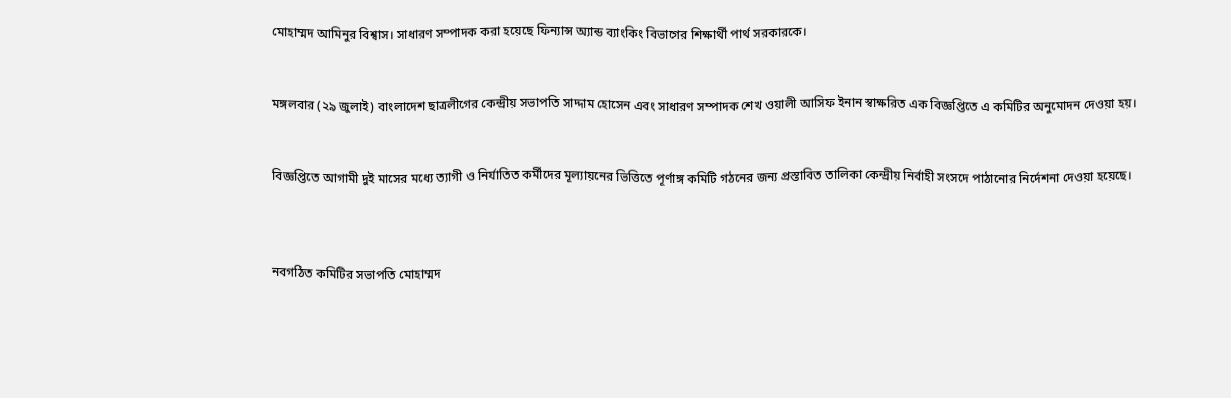মোহাম্মদ আমিনুর বিশ্বাস। সাধারণ সম্পাদক করা হয়েছে ফিন্যান্স অ্যান্ড ব্যাংকিং বিভাগের শিক্ষার্থী পার্থ সরকারকে।


মঙ্গলবার (২৯ জুলাই) বাংলাদেশ ছাত্রলীগের কেন্দ্রীয় সভাপতি সাদ্দাম হোসেন এবং সাধারণ সম্পাদক শেখ ওয়ালী আসিফ ইনান স্বাক্ষরিত এক বিজ্ঞপ্তিতে এ কমিটির অনুমোদন দেওয়া হয়।


বিজ্ঞপ্তিতে আগামী দুই মাসের মধ্যে ত্যাগী ও নির্যাতিত কর্মীদের মূল্যায়নের ভিত্তিতে পূর্ণাঙ্গ কমিটি গঠনের জন্য প্রস্তাবিত তালিকা কেন্দ্রীয় নির্বাহী সংসদে পাঠানোর নির্দেশনা দেওয়া হয়েছে।



নবগঠিত কমিটির সভাপতি মোহাম্মদ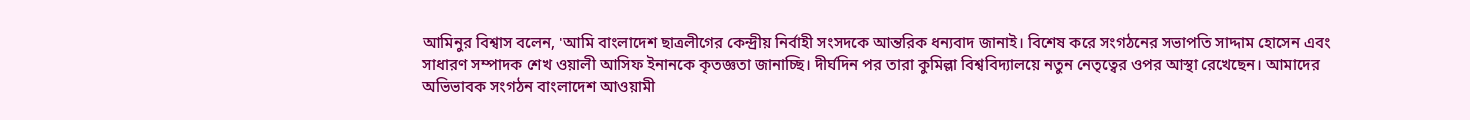আমিনুর বিশ্বাস বলেন, 'আমি বাংলাদেশ ছাত্রলীগের কেন্দ্রীয় নির্বাহী সংসদকে আন্তরিক ধন্যবাদ জানাই। বিশেষ করে সংগঠনের সভাপতি সাদ্দাম হোসেন এবং সাধারণ সম্পাদক শেখ ওয়ালী আসিফ ইনানকে কৃতজ্ঞতা জানাচ্ছি। দীর্ঘদিন পর তারা কুমিল্লা বিশ্ববিদ্যালয়ে নতুন নেতৃত্বের ওপর আস্থা রেখেছেন। আমাদের অভিভাবক সংগঠন বাংলাদেশ আওয়ামী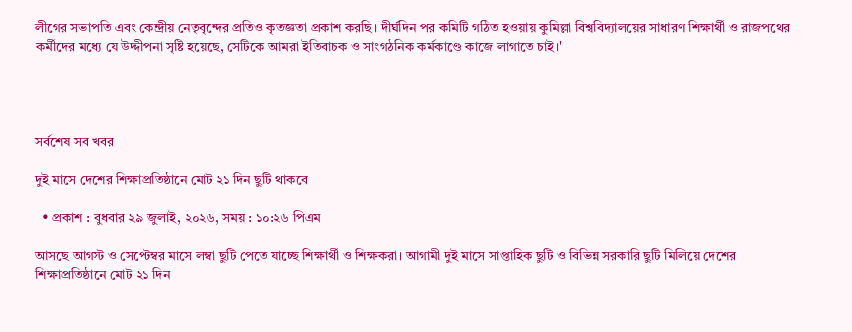লীগের সভাপতি এবং কেন্দ্রীয় নেতৃবৃন্দের প্রতিও কৃতজ্ঞতা প্রকাশ করছি। দীর্ঘদিন পর কমিটি গঠিত হওয়ায় কুমিল্লা বিশ্ববিদ্যালয়ের সাধারণ শিক্ষার্থী ও রাজপথের কর্মীদের মধ্যে যে উদ্দীপনা সৃষ্টি হয়েছে, সেটিকে আমরা ইতিবাচক ও সাংগঠনিক কর্মকাণ্ডে কাজে লাগাতে চাই।'




সর্বশেষ সব খবর

দুই মাসে দেশের শিক্ষাপ্রতিষ্ঠানে মোট ২১ দিন ছুটি থাকবে

  • প্রকাশ : বুধবার ২৯ জুলাই, ২০২৬, সময় : ১০:২৬ পিএম

আসছে আগস্ট ও সেপ্টেম্বর মাসে লম্বা ছুটি পেতে যাচ্ছে শিক্ষার্থী ও শিক্ষকরা। আগামী দুই মাসে সাপ্তাহিক ছুটি ও বিভিন্ন সরকারি ছুটি মিলিয়ে দেশের শিক্ষাপ্রতিষ্ঠানে মোট ২১ দিন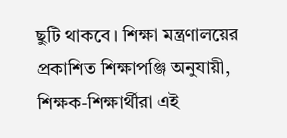ছুটি থাকবে। শিক্ষা মন্ত্রণালয়ের প্রকাশিত শিক্ষাপঞ্জি অনুযায়ী, শিক্ষক-শিক্ষার্থীরা এই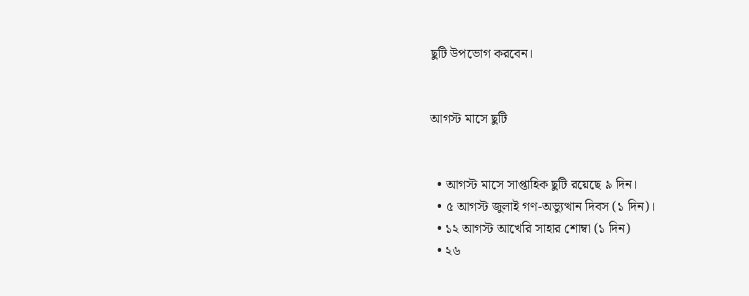ছুটি উপভোগ করবেন।


আগস্ট মাসে ছুটি


  • আগস্ট মাসে সাপ্তাহিক ছুটি রয়েছে ৯ দিন।
  • ৫ আগস্ট জুলাই গণ-অভ্যুত্থান দিবস (১ দিন)।
  • ১২ আগস্ট আখেরি সাহার শোম্বা (১ দিন)
  • ২৬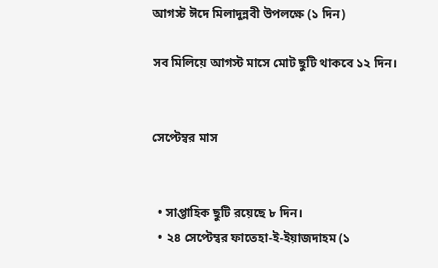আগস্ট ঈদে মিলাদুন্নবী উপলক্ষে (১ দিন)

সব মিলিয়ে আগস্ট মাসে মোট ছুটি থাকবে ১২ দিন।


সেপ্টেম্বর মাস


  • সাপ্তাহিক ছুটি রয়েছে ৮ দিন।
  • ২৪ সেপ্টেম্বর ফাতেহা-ই-ইয়াজদাহম (১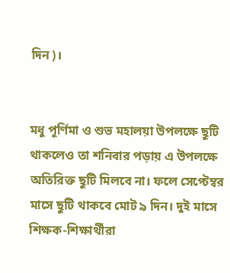দিন)।


মধু পূর্ণিমা ও শুভ মহালয়া উপলক্ষে ছুটি থাকলেও তা শনিবার পড়ায় এ উপলক্ষে অতিরিক্ত ছুটি মিলবে না। ফলে সেপ্টেম্বর মাসে ছুটি থাকবে মোট ৯ দিন। দুই মাসে শিক্ষক-শিক্ষার্থীরা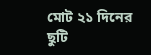মোট ২১ দিনের ছুটি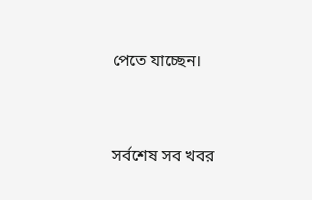পেতে যাচ্ছেন।


সর্বশেষ সব খবর